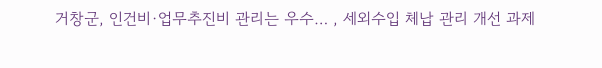거창군, 인건비·업무추진비 관리는 우수… , 세외수입 체납 관리 개선 과제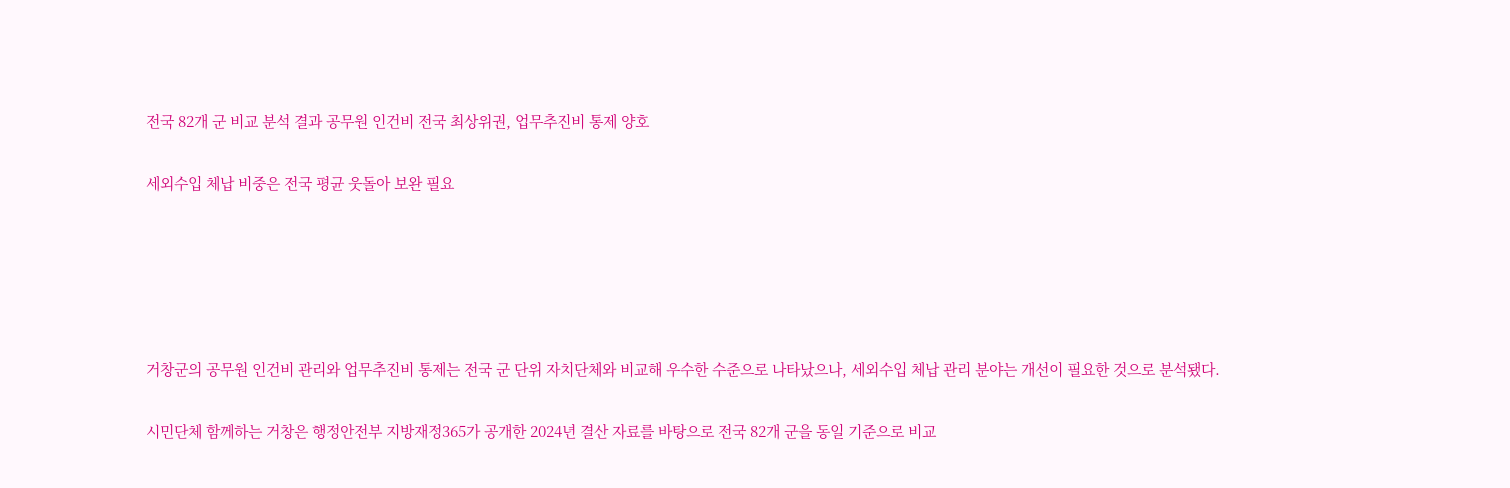전국 82개 군 비교 분석 결과 공무원 인건비 전국 최상위권, 업무추진비 통제 양호

세외수입 체납 비중은 전국 평균 웃돌아 보완 필요





거창군의 공무원 인건비 관리와 업무추진비 통제는 전국 군 단위 자치단체와 비교해 우수한 수준으로 나타났으나, 세외수입 체납 관리 분야는 개선이 필요한 것으로 분석됐다.

시민단체 함께하는 거창은 행정안전부 지방재정365가 공개한 2024년 결산 자료를 바탕으로 전국 82개 군을 동일 기준으로 비교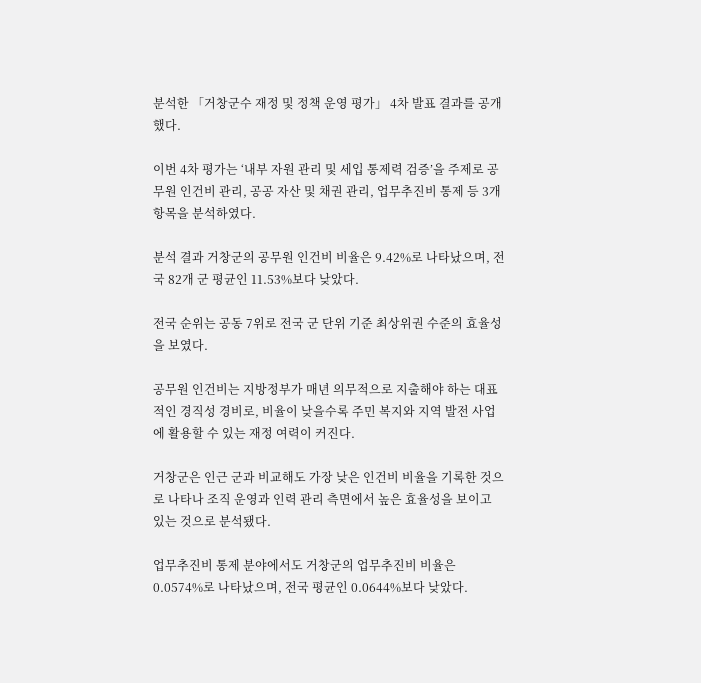분석한 「거창군수 재정 및 정책 운영 평가」 4차 발표 결과를 공개했다.

이번 4차 평가는 ‘내부 자원 관리 및 세입 통제력 검증’을 주제로 공무원 인건비 관리, 공공 자산 및 채권 관리, 업무추진비 통제 등 3개 항목을 분석하였다.

분석 결과 거창군의 공무원 인건비 비율은 9.42%로 나타났으며, 전국 82개 군 평균인 11.53%보다 낮았다.

전국 순위는 공동 7위로 전국 군 단위 기준 최상위권 수준의 효율성을 보였다.

공무원 인건비는 지방정부가 매년 의무적으로 지출해야 하는 대표적인 경직성 경비로, 비율이 낮을수록 주민 복지와 지역 발전 사업에 활용할 수 있는 재정 여력이 커진다.

거창군은 인근 군과 비교해도 가장 낮은 인건비 비율을 기록한 것으로 나타나 조직 운영과 인력 관리 측면에서 높은 효율성을 보이고 있는 것으로 분석됐다.

업무추진비 통제 분야에서도 거창군의 업무추진비 비율은 0.0574%로 나타났으며, 전국 평균인 0.0644%보다 낮았다.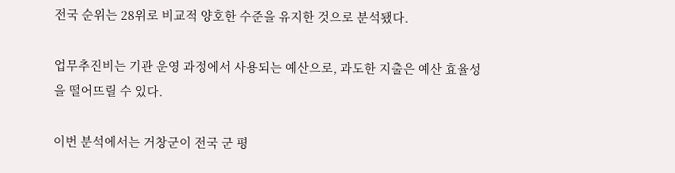전국 순위는 28위로 비교적 양호한 수준을 유지한 것으로 분석됐다.

업무추진비는 기관 운영 과정에서 사용되는 예산으로, 과도한 지출은 예산 효율성을 떨어뜨릴 수 있다.

이번 분석에서는 거창군이 전국 군 평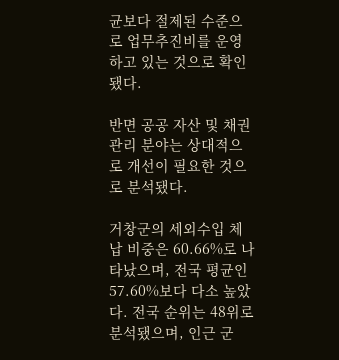균보다 절제된 수준으로 업무추진비를 운영하고 있는 것으로 확인됐다.

반면 공공 자산 및 채권 관리 분야는 상대적으로 개선이 필요한 것으로 분석됐다.

거창군의 세외수입 체납 비중은 60.66%로 나타났으며, 전국 평균인 57.60%보다 다소 높았다. 전국 순위는 48위로 분석됐으며, 인근 군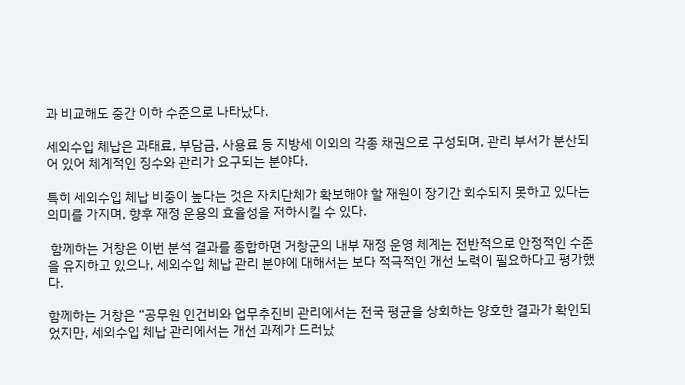과 비교해도 중간 이하 수준으로 나타났다.

세외수입 체납은 과태료, 부담금, 사용료 등 지방세 이외의 각종 채권으로 구성되며, 관리 부서가 분산되어 있어 체계적인 징수와 관리가 요구되는 분야다.

특히 세외수입 체납 비중이 높다는 것은 자치단체가 확보해야 할 재원이 장기간 회수되지 못하고 있다는 의미를 가지며, 향후 재정 운용의 효율성을 저하시킬 수 있다.

 함께하는 거창은 이번 분석 결과를 종합하면 거창군의 내부 재정 운영 체계는 전반적으로 안정적인 수준을 유지하고 있으나, 세외수입 체납 관리 분야에 대해서는 보다 적극적인 개선 노력이 필요하다고 평가했다.

함께하는 거창은 “공무원 인건비와 업무추진비 관리에서는 전국 평균을 상회하는 양호한 결과가 확인되었지만, 세외수입 체납 관리에서는 개선 과제가 드러났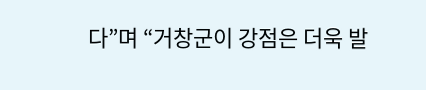다”며 “거창군이 강점은 더욱 발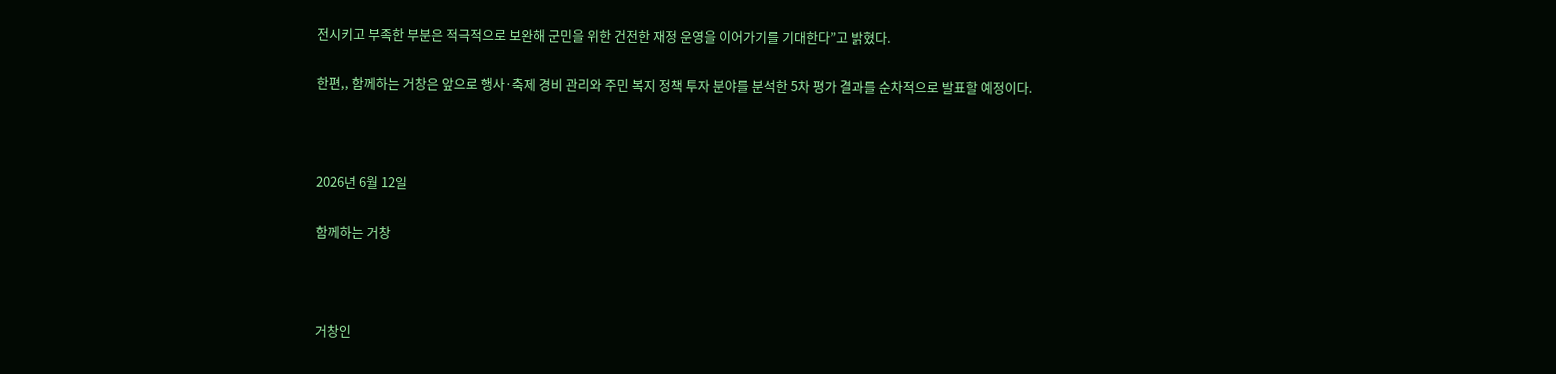전시키고 부족한 부분은 적극적으로 보완해 군민을 위한 건전한 재정 운영을 이어가기를 기대한다”고 밝혔다.

한편,, 함께하는 거창은 앞으로 행사·축제 경비 관리와 주민 복지 정책 투자 분야를 분석한 5차 평가 결과를 순차적으로 발표할 예정이다.



2026년 6월 12일

함께하는 거창



거창인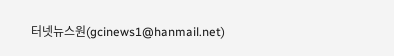터넷뉴스원(gcinews1@hanmail.net)